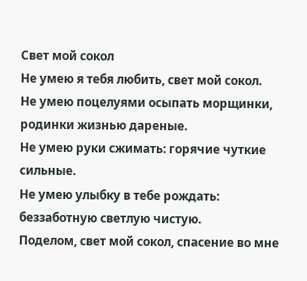Свет мой сокол
Не умею я тебя любить, свет мой сокол.
Не умею поцелуями осыпать морщинки, родинки жизнью дареные.
Не умею руки сжимать: горячие чуткие сильные.
Не умею улыбку в тебе рождать: беззаботную светлую чистую.
Поделом, свет мой сокол, спасение во мне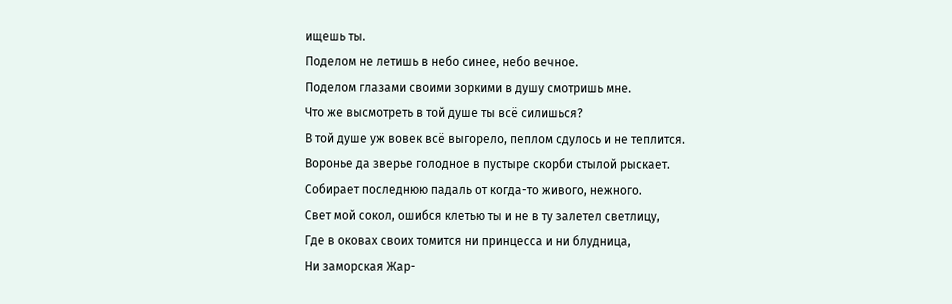ищешь ты.
Поделом не летишь в небо синее, небо вечное.
Поделом глазами своими зоркими в душу смотришь мне.
Что же высмотреть в той душе ты всё силишься?
В той душе уж вовек всё выгорело, пеплом сдулось и не теплится.
Воронье да зверье голодное в пустыре скорби стылой рыскает.
Собирает последнюю падаль от когда-то живого, нежного.
Свет мой сокол, ошибся клетью ты и не в ту залетел светлицу,
Где в оковах своих томится ни принцесса и ни блудница,
Ни заморская Жар-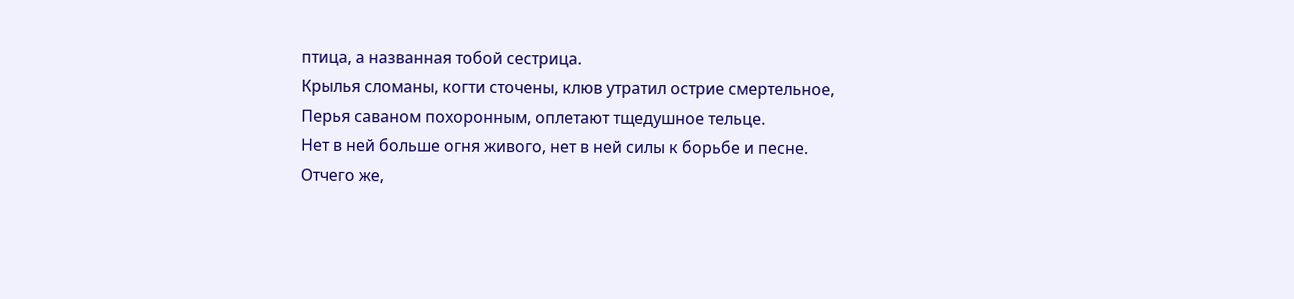птица, а названная тобой сестрица.
Крылья сломаны, когти сточены, клюв утратил острие смертельное,
Перья саваном похоронным, оплетают тщедушное тельце.
Нет в ней больше огня живого, нет в ней силы к борьбе и песне.
Отчего же,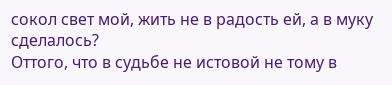сокол свет мой, жить не в радость ей, а в муку сделалось?
Оттого, что в судьбе не истовой не тому в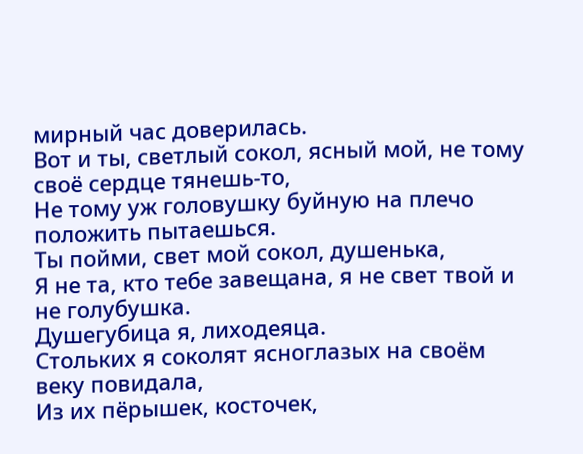мирный час доверилась.
Вот и ты, светлый сокол, ясный мой, не тому своё сердце тянешь-то,
Не тому уж головушку буйную на плечо положить пытаешься.
Ты пойми, свет мой сокол, душенька,
Я не та, кто тебе завещана, я не свет твой и не голубушка.
Душегубица я, лиходеяца.
Стольких я соколят ясноглазых на своём веку повидала,
Из их пёрышек, косточек,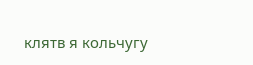клятв я кольчугу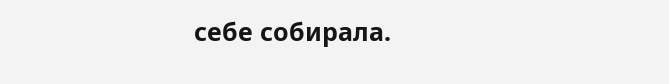себе собирала.